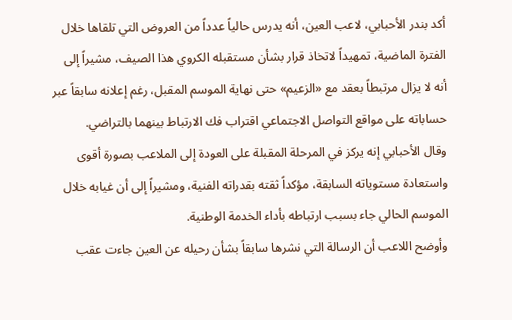أكد بندر الأحبابي، لاعب العين، أنه يدرس حالياً عدداً من العروض التي تلقاها خلال الفترة الماضية، تمهيداً لاتخاذ قرار بشأن مستقبله الكروي هذا الصيف، مشيراً إلى أنه لا يزال مرتبطاً بعقد مع «الزعيم» حتى نهاية الموسم المقبل، رغم إعلانه سابقاً عبر حساباته على مواقع التواصل الاجتماعي اقتراب فك الارتباط بينهما بالتراضي.
وقال الأحبابي إنه يركز في المرحلة المقبلة على العودة إلى الملاعب بصورة أقوى واستعادة مستوياته السابقة، مؤكداً ثقته بقدراته الفنية، ومشيراً إلى أن غيابه خلال الموسم الحالي جاء بسبب ارتباطه بأداء الخدمة الوطنية.
وأوضح اللاعب أن الرسالة التي نشرها سابقاً بشأن رحيله عن العين جاءت عقب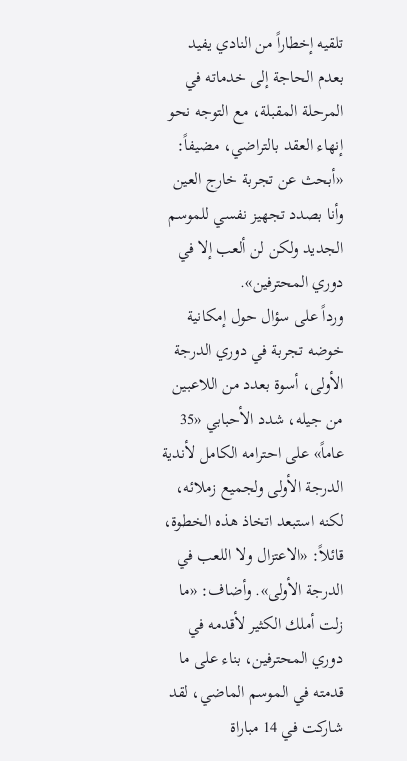تلقيه إخطاراً من النادي يفيد بعدم الحاجة إلى خدماته في المرحلة المقبلة، مع التوجه نحو إنهاء العقد بالتراضي، مضيفاً: «أبحث عن تجربة خارج العين وأنا بصدد تجهيز نفسي للموسم الجديد ولكن لن ألعب إلا في دوري المحترفين».
ورداً على سؤال حول إمكانية خوضه تجربة في دوري الدرجة الأولى، أسوة بعدد من اللاعبين من جيله، شدد الأحبابي «35 عاماً» على احترامه الكامل لأندية الدرجة الأولى ولجميع زملائه، لكنه استبعد اتخاذ هذه الخطوة، قائلاً: «الاعتزال ولا اللعب في الدرجة الأولى». وأضاف: «ما زلت أملك الكثير لأقدمه في دوري المحترفين، بناء على ما قدمته في الموسم الماضي، لقد شاركت في 14 مباراة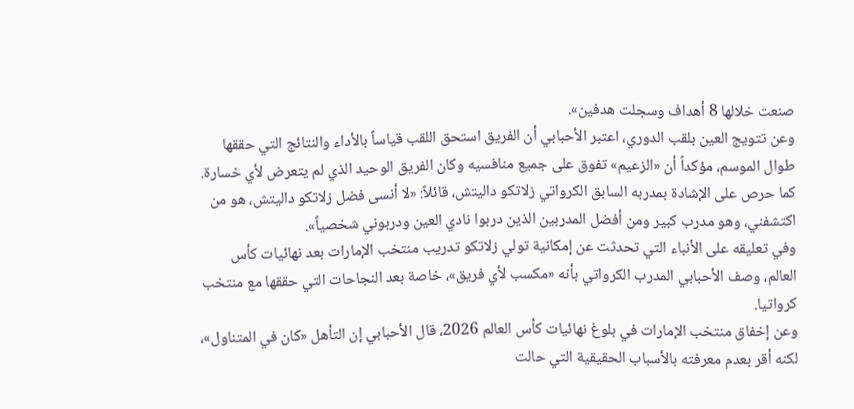صنعت خلالها 8 أهداف وسجلت هدفين».
وعن تتويج العين بلقب الدوري، اعتبر الأحبابي أن الفريق استحق اللقب قياساً بالأداء والنتائج التي حققها طوال الموسم، مؤكداً أن «الزعيم» تفوق على جميع منافسيه وكان الفريق الوحيد الذي لم يتعرض لأي خسارة.
كما حرص على الإشادة بمدربه السابق الكرواتي زلاتكو داليتش، قائلاً: «لا أنسى فضل زلاتكو داليتش، هو من اكتشفني، وهو مدرب كبير ومن أفضل المدربين الذين دربوا نادي العين ودربوني شخصياً».
وفي تعليقه على الأنباء التي تحدثت عن إمكانية تولي زلاتكو تدريب منتخب الإمارات بعد نهائيات كأس العالم، وصف الأحبابي المدرب الكرواتي بأنه «مكسب لأي فريق»، خاصة بعد النجاحات التي حققها مع منتخب كرواتيا.
وعن إخفاق منتخب الإمارات في بلوغ نهائيات كأس العالم 2026، قال الأحبابي إن التأهل «كان في المتناول»، لكنه أقر بعدم معرفته بالأسباب الحقيقية التي حالت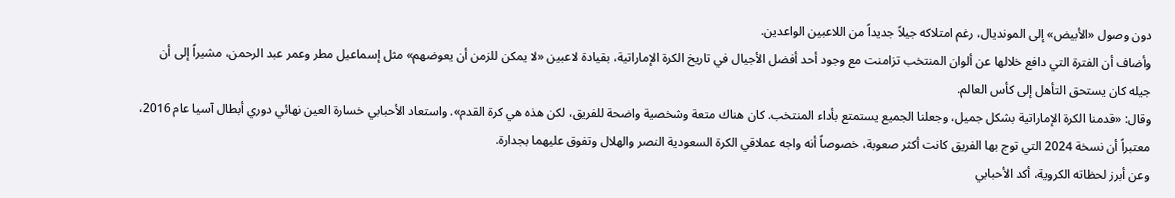دون وصول «الأبيض» إلى المونديال، رغم امتلاكه جيلاً جديداً من اللاعبين الواعدين.
وأضاف أن الفترة التي دافع خلالها عن ألوان المنتخب تزامنت مع وجود أحد أفضل الأجيال في تاريخ الكرة الإماراتية، بقيادة لاعبين «لا يمكن للزمن أن يعوضهم» مثل إسماعيل مطر وعمر عبد الرحمن، مشيراً إلى أن جيله كان يستحق التأهل إلى كأس العالم.
وقال: «قدمنا الكرة الإماراتية بشكل جميل، وجعلنا الجميع يستمتع بأداء المنتخب. كان هناك متعة وشخصية واضحة للفريق، لكن هذه هي كرة القدم». واستعاد الأحبابي خسارة العين نهائي دوري أبطال آسيا عام 2016، معتبراً أن نسخة 2024 التي توج بها الفريق كانت أكثر صعوبة، خصوصاً أنه واجه عملاقي الكرة السعودية النصر والهلال وتفوق عليهما بجدارة.
وعن أبرز لحظاته الكروية، أكد الأحبابي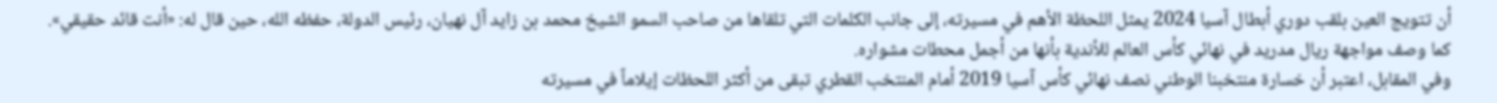أن تتويج العين بلقب دوري أبطال آسيا 2024 يمثل اللحظة الأهم في مسيرته، إلى جانب الكلمات التي تلقاها من صاحب السمو الشيخ محمد بن زايد آل نهيان، رئيس الدولة، حفظه الله، حين قال له: «أنت قائد حقيقي». كما وصف مواجهة ريال مدريد في نهائي كأس العالم للأندية بأنها من أجمل محطات مشواره.
وفي المقابل، اعتبر أن خسارة منتخبنا الوطني نصف نهائي كأس آسيا 2019 أمام المنتخب القطري تبقى من أكثر اللحظات إيلاماً في مسيرته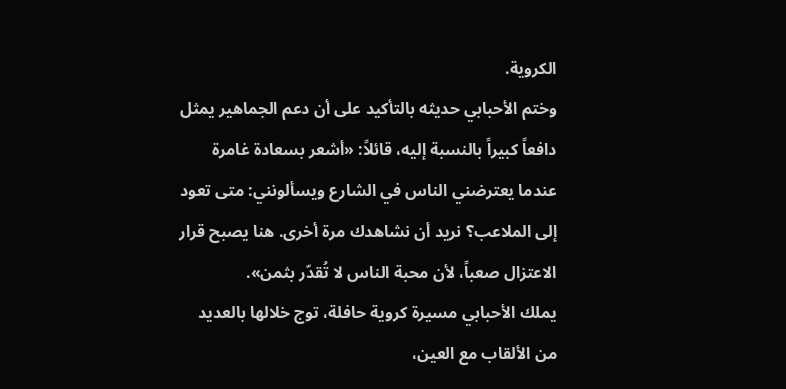الكروية.
وختم الأحبابي حديثه بالتأكيد على أن دعم الجماهير يمثل دافعاً كبيراً بالنسبة إليه، قائلاً: «أشعر بسعادة غامرة عندما يعترضني الناس في الشارع ويسألونني: متى تعود إلى الملاعب؟ نريد أن نشاهدك مرة أخرى. هنا يصبح قرار الاعتزال صعباً، لأن محبة الناس لا تُقدّر بثمن».
يملك الأحبابي مسيرة كروية حافلة، توج خلالها بالعديد من الألقاب مع العين،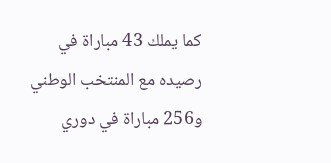كما يملك 43 مباراة في رصيده مع المنتخب الوطني و256 مباراة في دوري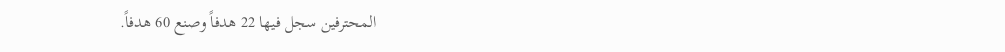المحترفين سجل فيها 22 هدفاً وصنع 60 هدفاً.